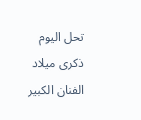تحل اليوم ذكرى ميلاد الفنان الكبير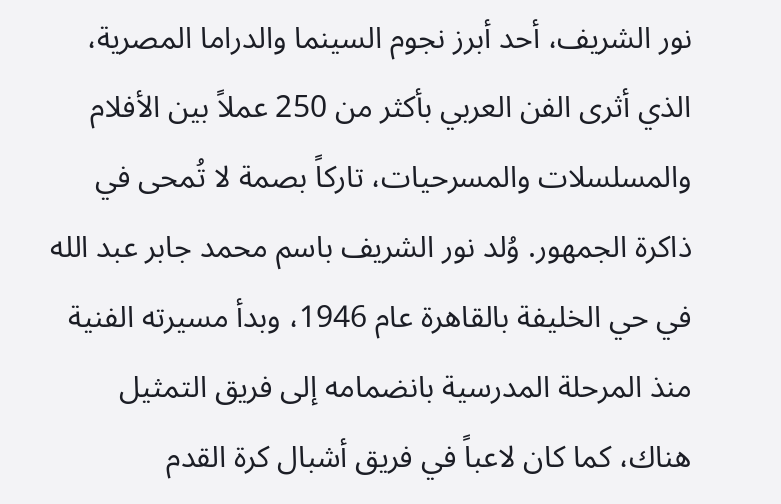نور الشريف، أحد أبرز نجوم السينما والدراما المصرية، الذي أثرى الفن العربي بأكثر من 250 عملاً بين الأفلام والمسلسلات والمسرحيات، تاركاً بصمة لا تُمحى في ذاكرة الجمهور. وُلد نور الشريف باسم محمد جابر عبد الله في حي الخليفة بالقاهرة عام 1946، وبدأ مسيرته الفنية منذ المرحلة المدرسية بانضمامه إلى فريق التمثيل هناك، كما كان لاعباً في فريق أشبال كرة القدم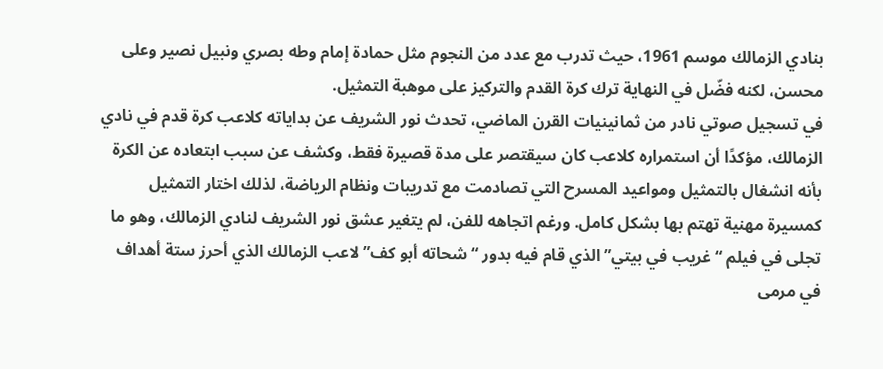بنادي الزمالك موسم 1961، حيث تدرب مع عدد من النجوم مثل حمادة إمام وطه بصري ونبيل نصير وعلى محسن، لكنه فضّل في النهاية ترك كرة القدم والتركيز على موهبة التمثيل.
في تسجيل صوتي نادر من ثمانينيات القرن الماضي، تحدث نور الشريف عن بداياته كلاعب كرة قدم في نادي الزمالك، مؤكدًا أن استمراره كلاعب كان سيقتصر على مدة قصيرة فقط، وكشف عن سبب ابتعاده عن الكرة بأنه انشغال بالتمثيل ومواعيد المسرح التي تصادمت مع تدريبات ونظام الرياضة، لذلك اختار التمثيل كمسيرة مهنية تهتم بها بشكل كامل. ورغم اتجاهه للفن، لم يتغير عشق نور الشريف لنادي الزمالك، وهو ما تجلى في فيلم “غريب في بيتي” الذي قام فيه بدور “شحاته أبو كف” لاعب الزمالك الذي أحرز ستة أهداف في مرمى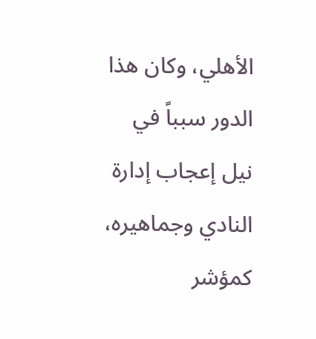الأهلي، وكان هذا الدور سبباً في نيل إعجاب إدارة النادي وجماهيره، كمؤشر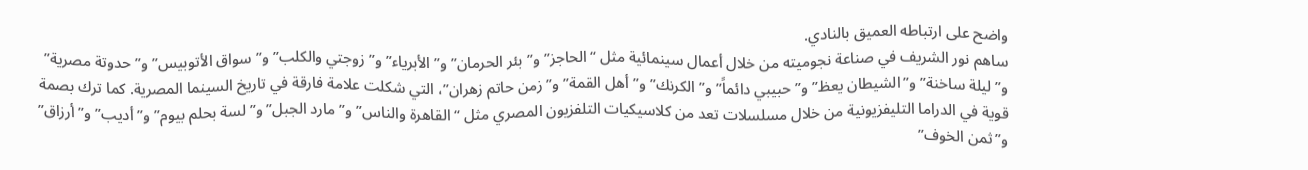واضح على ارتباطه العميق بالنادي.
ساهم نور الشريف في صناعة نجوميته من خلال أعمال سينمائية مثل “الحاجز” و”بئر الحرمان” و”الأبرياء” و”زوجتي والكلب” و”سواق الأتوبيس” و”حدوتة مصرية” و”ليلة ساخنة” و”الشيطان يعظ” و”حبيبي دائماً” و”الكرنك” و”أهل القمة” و”زمن حاتم زهران”، التي شكلت علامة فارقة في تاريخ السينما المصرية. كما ترك بصمة قوية في الدراما التليفزيونية من خلال مسلسلات تعد من كلاسيكيات التلفزيون المصري مثل “القاهرة والناس” و”مارد الجبل” و”لسة بحلم بيوم” و”أديب” و”أرزاق” و”ثمن الخوف”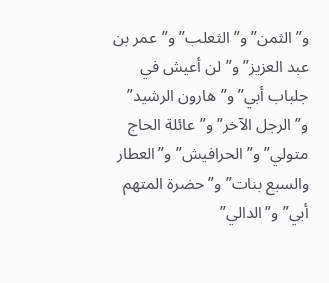و”الثمن” و”الثعلب” و”عمر بن عبد العزيز” و”لن أعيش في جلباب أبي” و”هارون الرشيد” و”الرجل الآخر” و”عائلة الحاج متولي” و”الحرافيش” و”العطار والسبع بنات” و”حضرة المتهم أبي” و”الدالي”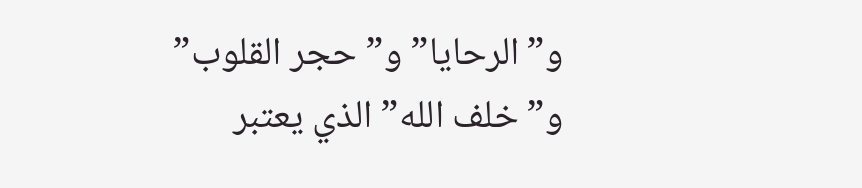و”الرحايا” و”حجر القلوب” و”خلف الله” الذي يعتبر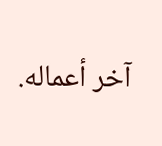آخر أعماله.